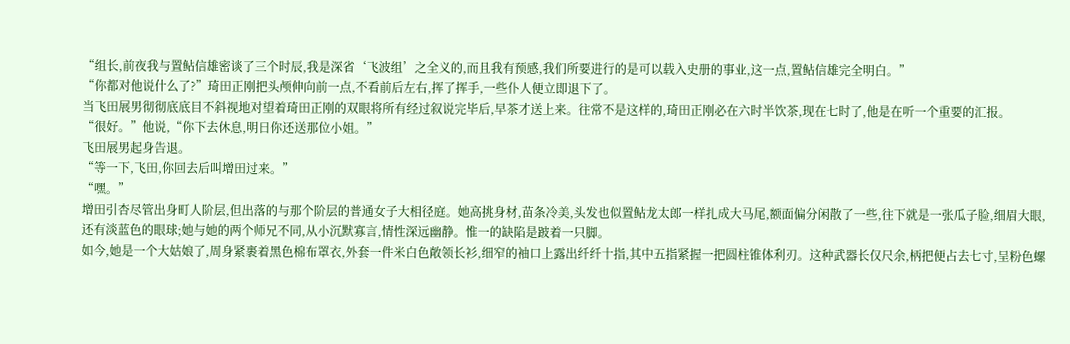“组长,前夜我与置鲇信雄密谈了三个时辰,我是深省‘飞波组’之全义的,而且我有预感,我们所要进行的是可以载入史册的事业,这一点,置鲇信雄完全明白。”
“你都对他说什么了?”琦田正刚把头颅伸向前一点,不看前后左右,挥了挥手,一些仆人便立即退下了。
当飞田展男彻彻底底目不斜视地对望着琦田正刚的双眼将所有经过叙说完毕后,早茶才送上来。往常不是这样的,琦田正刚必在六时半饮茶,现在七时了,他是在听一个重要的汇报。
“很好。”他说,“你下去休息,明日你还送那位小姐。”
飞田展男起身告退。
“等一下,飞田,你回去后叫增田过来。”
“嘿。”
增田引杏尽管出身町人阶层,但出落的与那个阶层的普通女子大相径庭。她高挑身材,苗条冷美,头发也似置鲇龙太郎一样扎成大马尾,额面偏分闲散了一些,往下就是一张瓜子脸,细眉大眼,还有淡蓝色的眼球;她与她的两个师兄不同,从小沉默寡言,情性深远幽静。惟一的缺陷是跛着一只脚。
如今,她是一个大姑娘了,周身紧裹着黑色棉布罩衣,外套一件米白色敞领长衫,细窄的袖口上露出纤纤十指,其中五指紧握一把圆柱锥体利刃。这种武器长仅尺余,柄把便占去七寸,呈粉色螺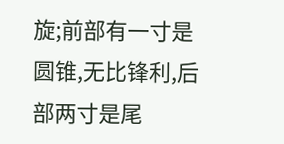旋;前部有一寸是圆锥,无比锋利,后部两寸是尾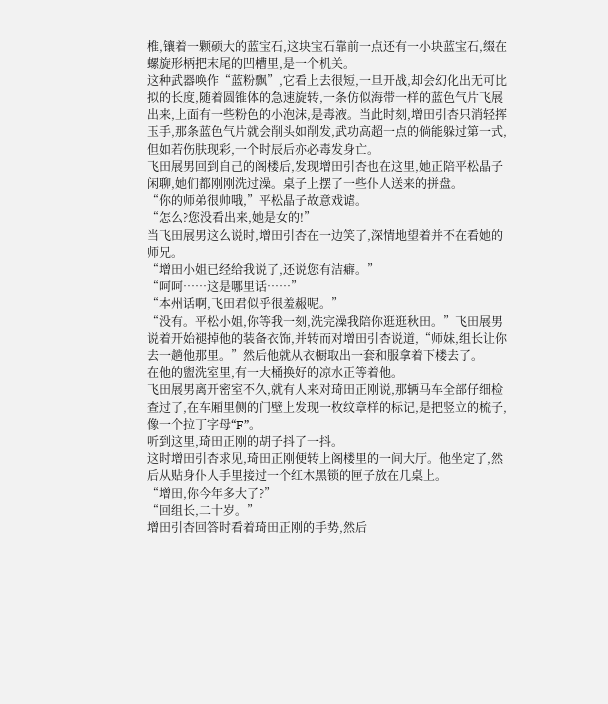椎,镶着一颗硕大的蓝宝石,这块宝石靠前一点还有一小块蓝宝石,缀在螺旋形柄把末尾的凹槽里,是一个机关。
这种武器唤作“蓝粉飘”,它看上去很短,一旦开战,却会幻化出无可比拟的长度,随着圆锥体的急速旋转,一条仿似海带一样的蓝色气片飞展出来,上面有一些粉色的小泡沫,是毒液。当此时刻,增田引杏只消轻挥玉手,那条蓝色气片就会削头如削发,武功高超一点的倘能躲过第一式,但如若伤肤现彩,一个时辰后亦必毒发身亡。
飞田展男回到自己的阁楼后,发现增田引杏也在这里,她正陪平松晶子闲聊,她们都刚刚洗过澡。桌子上摆了一些仆人送来的拼盘。
“你的师弟很帅哦,”平松晶子故意戏谑。
“怎么?您没看出来,她是女的!”
当飞田展男这么说时,增田引杏在一边笑了,深情地望着并不在看她的师兄。
“增田小姐已经给我说了,还说您有洁癖。”
“呵呵……这是哪里话……”
“本州话啊,飞田君似乎很羞赧呢。”
“没有。平松小姐,你等我一刻,洗完澡我陪你逛逛秋田。”飞田展男说着开始褪掉他的装备衣饰,并转而对增田引杏说道,“师妹,组长让你去一趟他那里。”然后他就从衣橱取出一套和服拿着下楼去了。
在他的盥洗室里,有一大桶换好的凉水正等着他。
飞田展男离开密室不久,就有人来对琦田正刚说,那辆马车全部仔细检查过了,在车厢里侧的门壁上发现一枚纹章样的标记,是把竖立的梳子,像一个拉丁字母“F”。
听到这里,琦田正刚的胡子抖了一抖。
这时增田引杏求见,琦田正刚便转上阁楼里的一间大厅。他坐定了,然后从贴身仆人手里接过一个红木黑锁的匣子放在几桌上。
“增田,你今年多大了?”
“回组长,二十岁。”
增田引杏回答时看着琦田正刚的手势,然后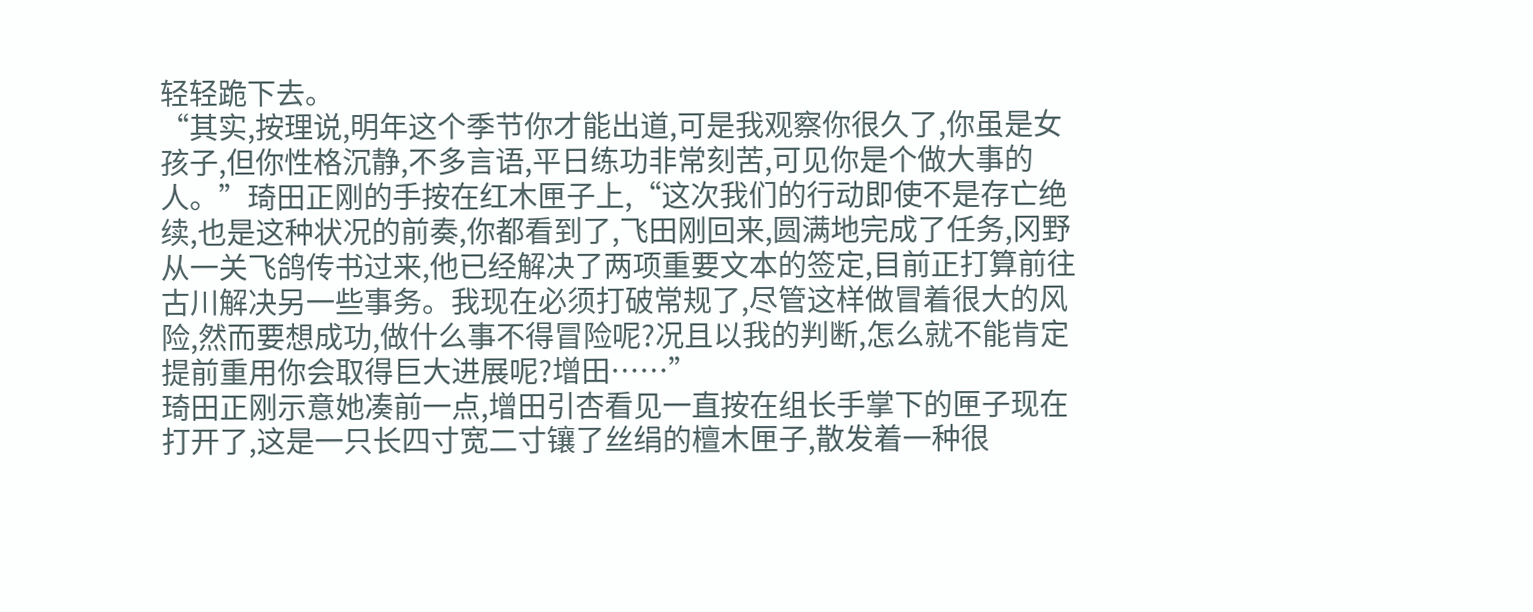轻轻跪下去。
“其实,按理说,明年这个季节你才能出道,可是我观察你很久了,你虽是女孩子,但你性格沉静,不多言语,平日练功非常刻苦,可见你是个做大事的人。”琦田正刚的手按在红木匣子上,“这次我们的行动即使不是存亡绝续,也是这种状况的前奏,你都看到了,飞田刚回来,圆满地完成了任务,冈野从一关飞鸽传书过来,他已经解决了两项重要文本的签定,目前正打算前往古川解决另一些事务。我现在必须打破常规了,尽管这样做冒着很大的风险,然而要想成功,做什么事不得冒险呢?况且以我的判断,怎么就不能肯定提前重用你会取得巨大进展呢?增田……”
琦田正刚示意她凑前一点,增田引杏看见一直按在组长手掌下的匣子现在打开了,这是一只长四寸宽二寸镶了丝绢的檀木匣子,散发着一种很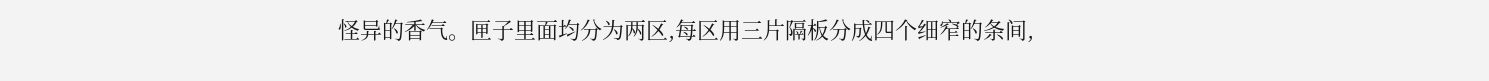怪异的香气。匣子里面均分为两区,每区用三片隔板分成四个细窄的条间,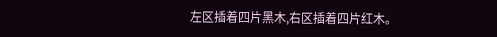左区插着四片黑木,右区插着四片红木。